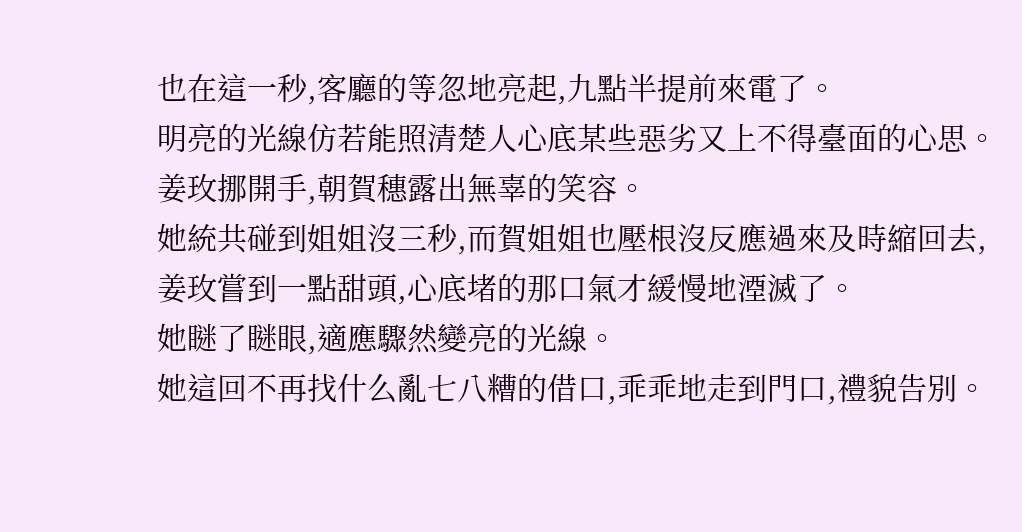也在這一秒,客廳的等忽地亮起,九點半提前來電了。
明亮的光線仿若能照清楚人心底某些惡劣又上不得臺面的心思。姜玫挪開手,朝賀穗露出無辜的笑容。
她統共碰到姐姐沒三秒,而賀姐姐也壓根沒反應過來及時縮回去,
姜玫嘗到一點甜頭,心底堵的那口氣才緩慢地湮滅了。
她瞇了瞇眼,適應驟然變亮的光線。
她這回不再找什么亂七八糟的借口,乖乖地走到門口,禮貌告別。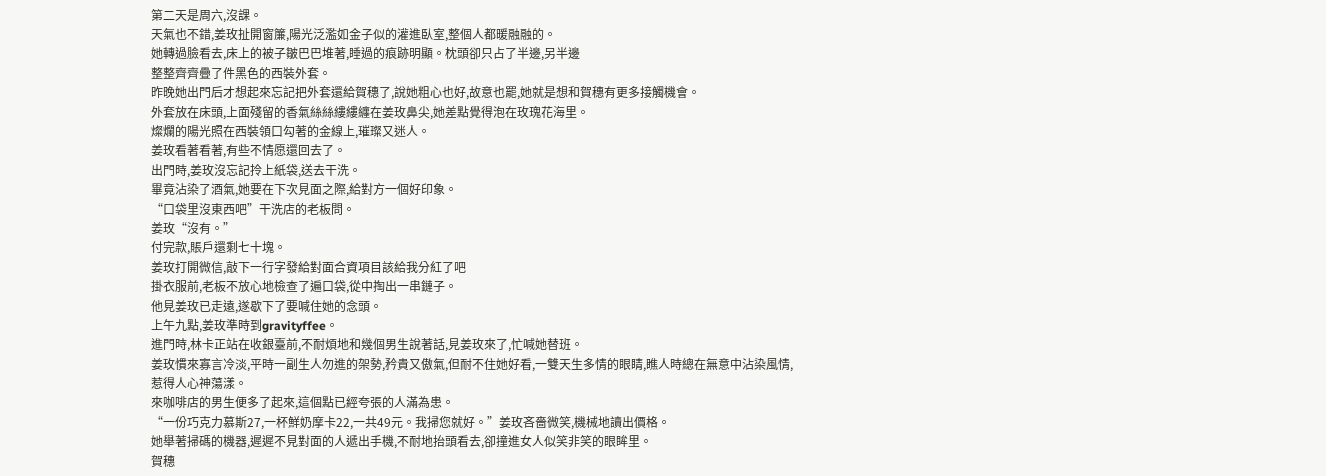第二天是周六,沒課。
天氣也不錯,姜玫扯開窗簾,陽光泛濫如金子似的灌進臥室,整個人都暖融融的。
她轉過臉看去,床上的被子皺巴巴堆著,睡過的痕跡明顯。枕頭卻只占了半邊,另半邊
整整齊齊疊了件黑色的西裝外套。
昨晚她出門后才想起來忘記把外套還給賀穗了,說她粗心也好,故意也罷,她就是想和賀穗有更多接觸機會。
外套放在床頭,上面殘留的香氣絲絲縷縷纏在姜玫鼻尖,她差點覺得泡在玫瑰花海里。
燦爛的陽光照在西裝領口勾著的金線上,璀璨又迷人。
姜玫看著看著,有些不情愿還回去了。
出門時,姜玫沒忘記拎上紙袋,送去干洗。
畢竟沾染了酒氣,她要在下次見面之際,給對方一個好印象。
“口袋里沒東西吧”干洗店的老板問。
姜玫“沒有。”
付完款,賬戶還剩七十塊。
姜玫打開微信,敲下一行字發給對面合資項目該給我分紅了吧
掛衣服前,老板不放心地檢查了遍口袋,從中掏出一串鏈子。
他見姜玫已走遠,遂歇下了要喊住她的念頭。
上午九點,姜玫準時到gravityffee。
進門時,林卡正站在收銀臺前,不耐煩地和幾個男生說著話,見姜玫來了,忙喊她替班。
姜玫慣來寡言冷淡,平時一副生人勿進的架勢,矜貴又傲氣,但耐不住她好看,一雙天生多情的眼睛,瞧人時總在無意中沾染風情,惹得人心神蕩漾。
來咖啡店的男生便多了起來,這個點已經夸張的人滿為患。
“一份巧克力慕斯27,一杯鮮奶摩卡22,一共49元。我掃您就好。”姜玫吝嗇微笑,機械地讀出價格。
她舉著掃碼的機器,遲遲不見對面的人遞出手機,不耐地抬頭看去,卻撞進女人似笑非笑的眼眸里。
賀穗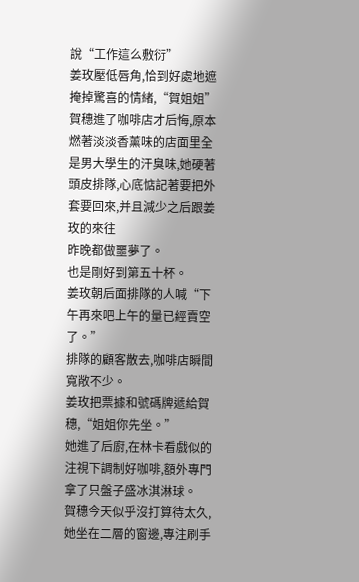說“工作這么敷衍”
姜玫壓低唇角,恰到好處地遮掩掉驚喜的情緒,“賀姐姐”
賀穗進了咖啡店才后悔,原本燃著淡淡香薰味的店面里全是男大學生的汗臭味,她硬著頭皮排隊,心底惦記著要把外套要回來,并且減少之后跟姜玫的來往
昨晚都做噩夢了。
也是剛好到第五十杯。
姜玫朝后面排隊的人喊“下午再來吧上午的量已經賣空了。”
排隊的顧客散去,咖啡店瞬間寬敞不少。
姜玫把票據和號碼牌遞給賀穗,“姐姐你先坐。”
她進了后廚,在林卡看戲似的注視下調制好咖啡,額外專門拿了只盤子盛冰淇淋球。
賀穗今天似乎沒打算待太久,她坐在二層的窗邊,專注刷手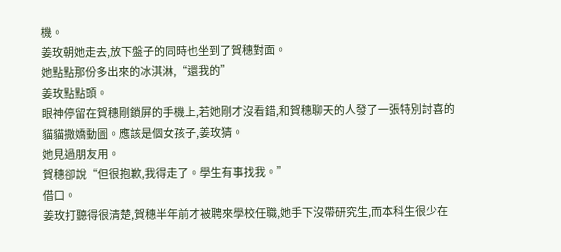機。
姜玫朝她走去,放下盤子的同時也坐到了賀穗對面。
她點點那份多出來的冰淇淋,“還我的”
姜玫點點頭。
眼神停留在賀穗剛鎖屏的手機上,若她剛才沒看錯,和賀穗聊天的人發了一張特別討喜的貓貓撒嬌動圖。應該是個女孩子,姜玫猜。
她見過朋友用。
賀穗卻說“但很抱歉,我得走了。學生有事找我。”
借口。
姜玫打聽得很清楚,賀穗半年前才被聘來學校任職,她手下沒帶研究生,而本科生很少在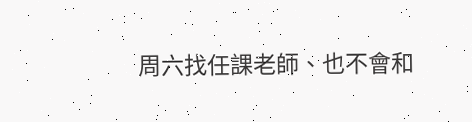周六找任課老師、也不會和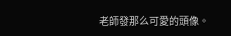老師發那么可愛的頭像。